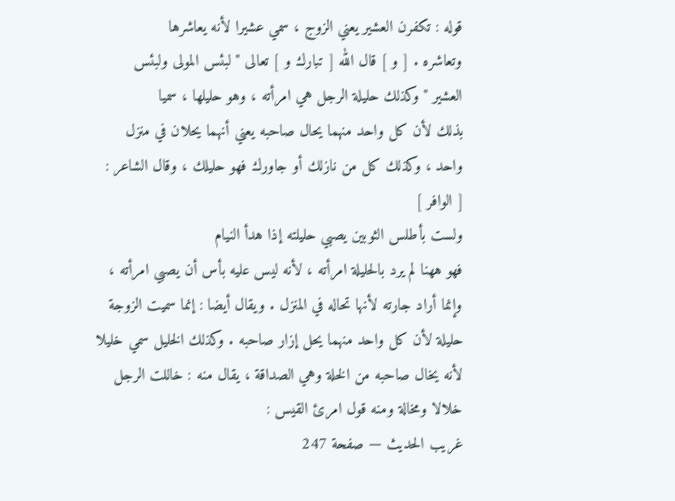قوله : تكفرن العشير يعني الزوج ، سمي عشيرا لأنه يعاشرها
وتعاشره . [ و ] قال الله [ تبارك و ] تعالى " لبئس المولى ولبئس
العشير " وكذلك حليلة الرجل هي امرأته ، وهو حليلها ، سميا
بذلك لأن كل واحد منهما يحال صاحبه يعني أنهما يحلان في منزل
واحد ، وكذلك كل من نازلك أو جاورك فهو حليلك ، وقال الشاعر :
[ الوافر ]
ولست بأطلس الثوبين يصبي حليلته إذا هدأ النيام
فهو ههنا لم يرد بالحليلة امرأته ، لأنه ليس عليه بأس أن يصبي امرأته ،
وإنما أراد جارته لأنها تحاله في المنزل . ويقال أيضا : إنما سميت الزوجة
حليلة لأن كل واحد منهما يحل إزار صاحبه . وكذلك الخليل سمي خليلا
لأنه يخال صاحبه من الخلة وهي الصداقة ، يقال منه : خاللت الرجل
خلالا ومخالة ومنه قول امرئ القيس :
غريب الحديث — صفحة 247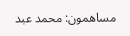مساهمون: محمد عبد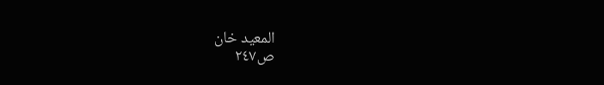المعيد خان
ص٢٤٧